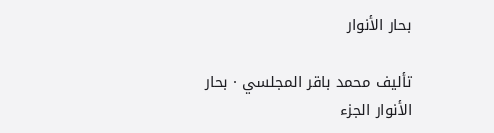بحار الأنوار

تأليف محمد باقر المجلسي · بحار الأنوار الجزء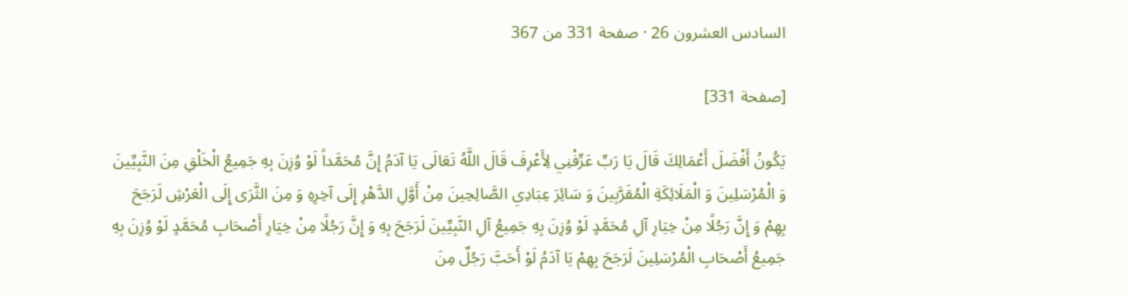السادس العشرون 26 · صفحة 331 من 367

[صفحة 331]

يَكُونُ أَفْضَلَ أَعْمَالِكَ قَالَ يَا رَبِّ عَرِّفْنِي لِأَعْرِفَ قَالَ اللَّهُ تَعَالَى يَا آدَمُ إِنَّ مُحَمَّداً لَوْ وُزِنَ بِهِ جَمِيعُ الْخَلْقِ مِنَ النَّبِيِّينَ وَ الْمُرْسَلِينَ وَ الْمَلَائِكَةِ الْمُقَرَّبِينَ وَ سَائِرَ عِبَادِي الصَّالِحِينَ مِنْ أَوَّلِ الدَّهْرِ إِلَى آخِرِهِ وَ مِنَ الثَّرَى إِلَى الْعَرْشِ لَرَجَحَ بِهِمْ وَ إِنَّ رَجُلًا مِنْ خِيَارِ آلِ مُحَمَّدٍ لَوْ وُزِنَ بِهِ جَمِيعُ آلِ النَّبِيِّينَ لَرَجَحَ بِهِ وَ إِنَّ رَجُلًا مِنْ خِيَارِ أَصْحَابِ مُحَمَّدٍ لَوْ وُزِنَ بِهِ جَمِيعُ أَصْحَابِ الْمُرْسَلِينَ لَرَجَحَ بِهِمْ يَا آدَمُ لَوْ أَحَبَّ رَجُلٌ مِنَ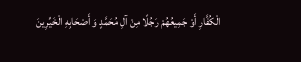الْكُفَّارِ أَوْ جَمِيعُهُمْ رَجُلًا مِنْ آلِ مُحَمَّدٍ وَ أَصْحَابِهِ الْخَيِّرِينَ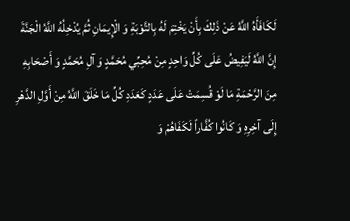لَكَافَأَهُ اللَّهُ عَنْ ذَلِكَ بِأَنْ يَخْتِمَ لَهُ بِالتَّوْبَةِ وَ الْإِيمَانِ ثُمَّ يُدْخِلُهُ اللَّهُ الْجَنَّةَ إِنَّ اللَّهُ لَيَفِيضُ عَلَى كُلِّ وَاحِدٍ مِنْ مُحِبِّي مُحَمَّدٍ وَ آلِ مُحَمَّدٍ وَ أَصْحَابِهِ مِنَ الرَّحْمَةِ مَا لَوْ قُسِمَتْ عَلَى عَدَدٍ كَعَدَدِ كُلِّ مَا خَلَقَ اللَّهُ مِنْ أَوَّلِ الدَّهْرِ إِلَى آخِرِهِ وَ كَانُوا كُفَّاراً لَكَفَاهُمْ وَ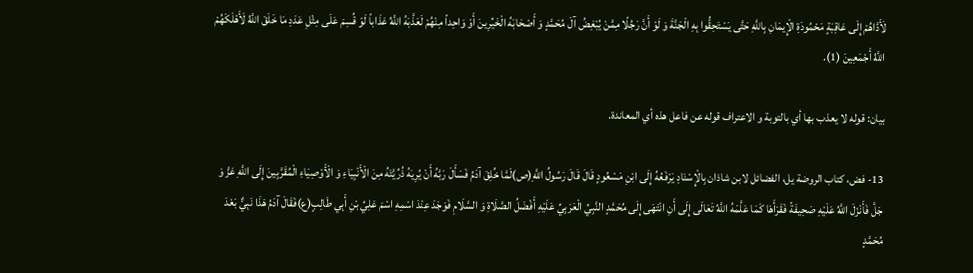لَأَدَّاهُمْ إِلَى عَاقِبَةٍ مَحْمُودَةِ الْإِيمَانِ بِاللَّهِ حَتَّى يَسْتَحِقُّوا بِهِ الْجَنَّةَ وَ لَوْ أَنَّ رَجُلًا مِمَّنْ يُبْغِضُ آلَ مُحَمَّدٍ وَ أَصْحَابَهُ الْخَيِّرِينَ أَوْ وَاحِداً مِنْهُمْ لَعَذَّبَهُ اللَّهُ عَذَاباً لَوْ قُسِمَ عَلَى مِثْلِ عَدَدِ مَا خَلَقَ اللَّهُ لَأَهْلَكَهُمْ اللَّهُ أَجْمَعِينَ (1).

بيان: قوله لا يعذب بها أي بالتوبة و الاعتراف قوله عن فاعل هذه أي المعاندة.

13- فض، كتاب الروضة يل، الفضائل لابن شاذان بِالْإِسْنَادِ يَرْفَعُهُ إِلَى ابْنِ مَسْعُودٍ قَالَ قَالَ رَسُولُ اللَّهِ(ص)لَمَّا خُلِقَ آدَمُ فَسَأَلَ رَبَّهُ أَنْ يُرِيَهُ ذُرِّيَّتَهُ مِنَ الْأَنْبِيَاءِ وَ الْأَوْصِيَاءِ الْمُقَرَّبِينَ إِلَى اللَّهِ عَزَّ وَ جَلَّ فَأَنْزَلَ اللَّهُ عَلَيْهِ صَحِيفَةً فَقَرَأَهَا كَمَا عَلَّمَهُ اللَّهُ تَعَالَى إِلَى أَنِ انْتَهَى إِلَى مُحَمَّدٍ النَّبِيِّ الْعَرَبِيِّ عَلَيْهِ أَفْضَلُ الصَّلَاةِ وَ السَّلَامِ فَوَجَدَ عِنْدَ اسْمِهِ اسْمَ عَلِيِّ بْنِ أَبِي طَالِبٍ(ع)فَقَالَ آدَمُ هَذَا نَبِيٌّ بَعْدَ مُحَمَّدٍ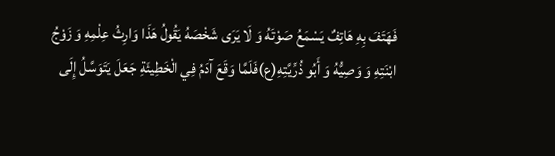فَهَتَفَ بِهِ هَاتِفٌ يَسْمَعُ صَوْتَهُ وَ لَا يَرَى شَخْصَهُ يَقُولُ هَذَا وَارِثُ عِلْمِهِ وَ زَوْجُ ابْنَتِهِ وَ وَصِيُّهُ وَ أَبُو ذُرِّيَّتِهِ(ع)فَلَمَّا وَقَعَ آدَمُ فِي الْخَطِيئَةِ جَعَلَ يَتَوَسَّلُ إِلَى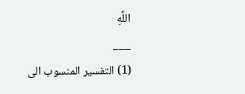اللَّهِ
___
(1) التفسير المنسوب الى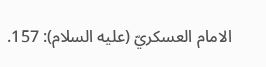الامام العسكريّ (عليه السلام): 157.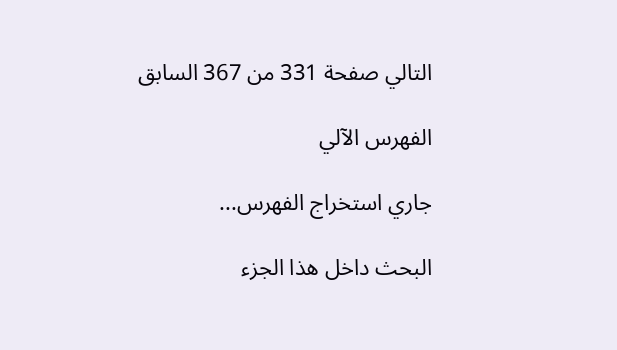التالي صفحة 331 من 367 السابق

الفهرس الآلي

جاري استخراج الفهرس...

البحث داخل هذا الجزء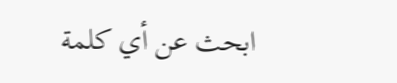ابحث عن أي كلمة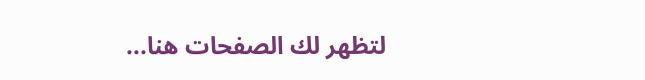لتظهر لك الصفحات هنا...